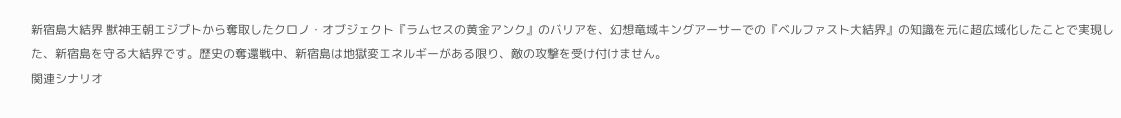新宿島大結界 獣神王朝エジプトから奪取したクロノ・オブジェクト『ラムセスの黄金アンク』のバリアを、幻想竜域キングアーサーでの『ベルファスト大結界』の知識を元に超広域化したことで実現した、新宿島を守る大結界です。歴史の奪還戦中、新宿島は地獄変エネルギーがある限り、敵の攻撃を受け付けません。
関連シナリオ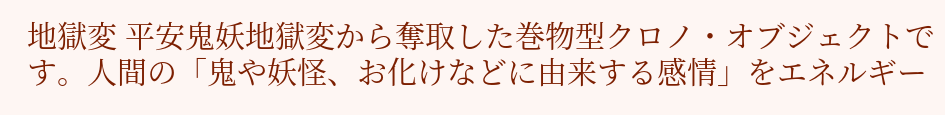地獄変 平安鬼妖地獄変から奪取した巻物型クロノ・オブジェクトです。人間の「鬼や妖怪、お化けなどに由来する感情」をエネルギー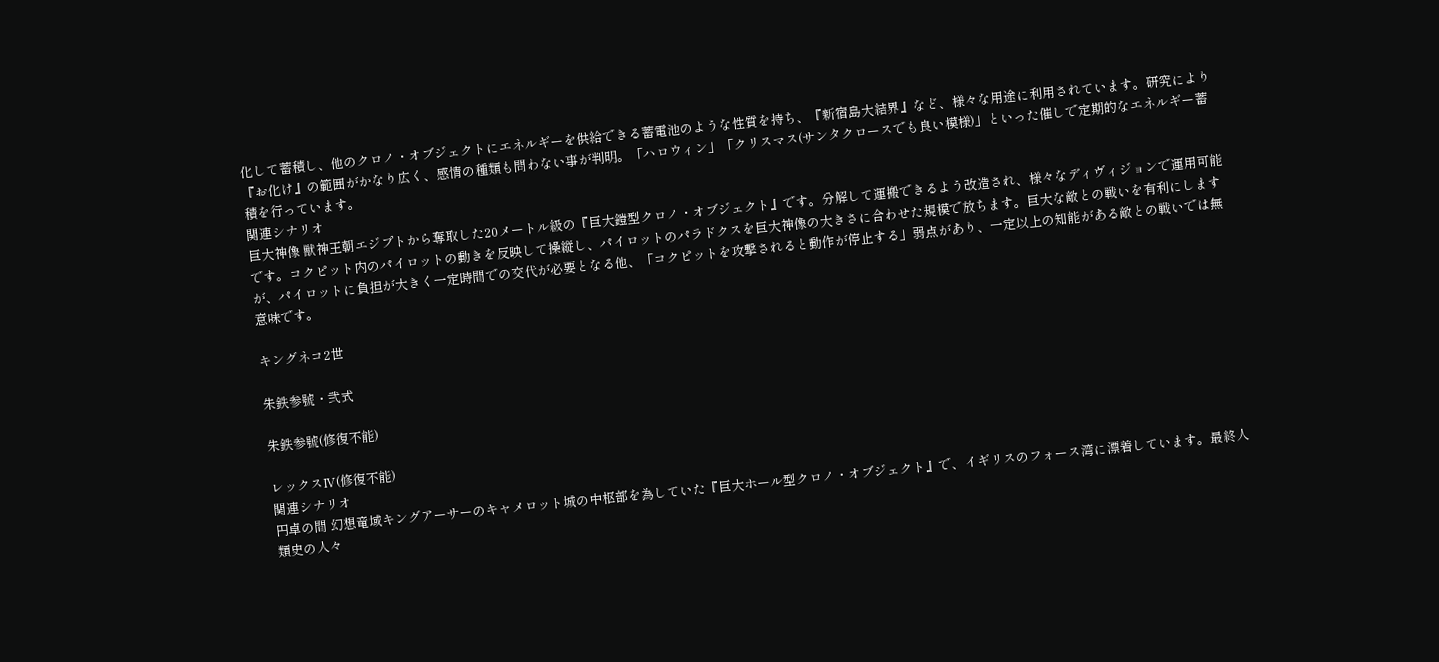化して蓄積し、他のクロノ・オブジェクトにエネルギーを供給できる蓄電池のような性質を持ち、『新宿島大結界』など、様々な用途に利用されています。研究により『お化け』の範囲がかなり広く、感情の種類も問わない事が判明。「ハロウィン」「クリスマス(サンタクロースでも良い模様)」といった催しで定期的なエネルギー蓄積を行っています。
関連シナリオ
巨大神像 獣神王朝エジプトから奪取した20メートル級の『巨大鎧型クロノ・オブジェクト』です。分解して運搬できるよう改造され、様々なディヴィジョンで運用可能です。コクピット内のパイロットの動きを反映して操縦し、パイロットのパラドクスを巨大神像の大きさに合わせた規模で放ちます。巨大な敵との戦いを有利にしますが、パイロットに負担が大きく一定時間での交代が必要となる他、「コクピットを攻撃されると動作が停止する」弱点があり、一定以上の知能がある敵との戦いでは無意味です。

キングネコ2世

朱鉄参號・弐式

朱鉄参號(修復不能)

レックスⅣ(修復不能)
関連シナリオ
円卓の間 幻想竜域キングアーサーのキャメロット城の中枢部を為していた『巨大ホール型クロノ・オブジェクト』で、イギリスのフォース湾に漂着しています。最終人類史の人々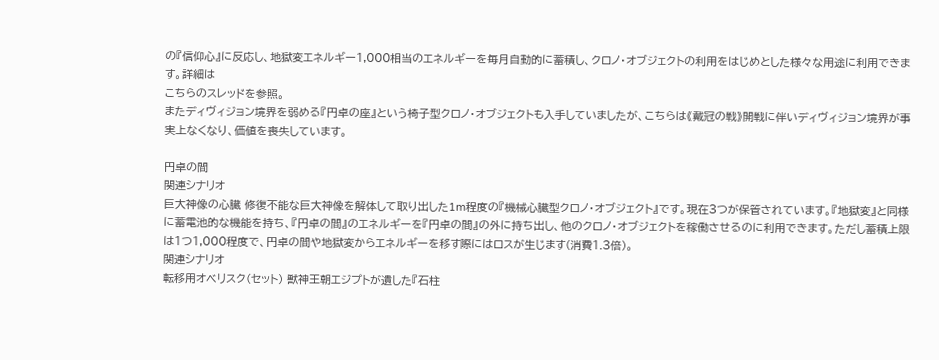の『信仰心』に反応し、地獄変エネルギー1,000相当のエネルギーを毎月自動的に蓄積し、クロノ・オブジェクトの利用をはじめとした様々な用途に利用できます。詳細は
こちらのスレッドを参照。
またディヴィジョン境界を弱める『円卓の座』という椅子型クロノ・オブジェクトも入手していましたが、こちらは《戴冠の戦》開戦に伴いディヴィジョン境界が事実上なくなり、価値を喪失しています。

円卓の間
関連シナリオ
巨大神像の心臓 修復不能な巨大神像を解体して取り出した1m程度の『機械心臓型クロノ・オブジェクト』です。現在3つが保管されています。『地獄変』と同様に蓄電池的な機能を持ち、『円卓の間』のエネルギーを『円卓の間』の外に持ち出し、他のクロノ・オブジェクトを稼働させるのに利用できます。ただし蓄積上限は1つ1,000程度で、円卓の間や地獄変からエネルギーを移す際にはロスが生じます(消費1.3倍)。
関連シナリオ
転移用オベリスク(セット) 獣神王朝エジプトが遺した『石柱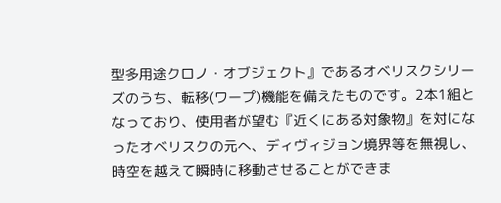型多用途クロノ・オブジェクト』であるオベリスクシリーズのうち、転移(ワープ)機能を備えたものです。2本1組となっており、使用者が望む『近くにある対象物』を対になったオベリスクの元へ、ディヴィジョン境界等を無視し、時空を越えて瞬時に移動させることができま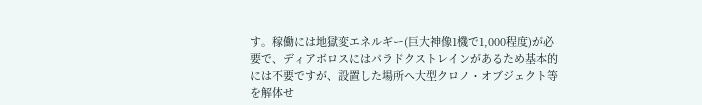す。稼働には地獄変エネルギー(巨大神像1機で1,000程度)が必要で、ディアボロスにはパラドクストレインがあるため基本的には不要ですが、設置した場所へ大型クロノ・オブジェクト等を解体せ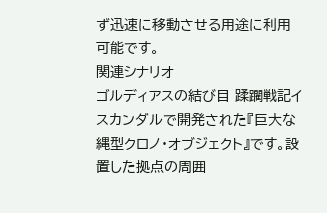ず迅速に移動させる用途に利用可能です。
関連シナリオ
ゴルディアスの結び目 蹂躙戦記イスカンダルで開発された『巨大な縄型クロノ・オブジェクト』です。設置した拠点の周囲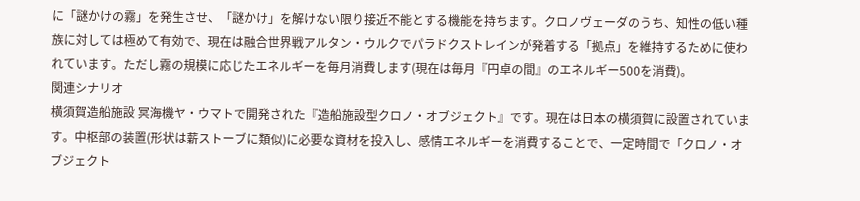に「謎かけの霧」を発生させ、「謎かけ」を解けない限り接近不能とする機能を持ちます。クロノヴェーダのうち、知性の低い種族に対しては極めて有効で、現在は融合世界戦アルタン・ウルクでパラドクストレインが発着する「拠点」を維持するために使われています。ただし霧の規模に応じたエネルギーを毎月消費します(現在は毎月『円卓の間』のエネルギー500を消費)。
関連シナリオ
横須賀造船施設 冥海機ヤ・ウマトで開発された『造船施設型クロノ・オブジェクト』です。現在は日本の横須賀に設置されています。中枢部の装置(形状は薪ストーブに類似)に必要な資材を投入し、感情エネルギーを消費することで、一定時間で「クロノ・オブジェクト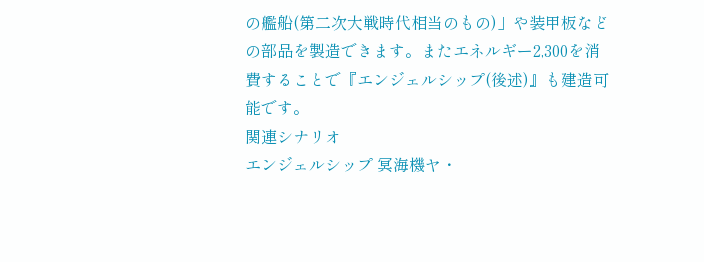の艦船(第二次大戦時代相当のもの)」や装甲板などの部品を製造できます。またエネルギー2,300を消費することで『エンジェルシップ(後述)』も建造可能です。
関連シナリオ
エンジェルシップ 冥海機ヤ・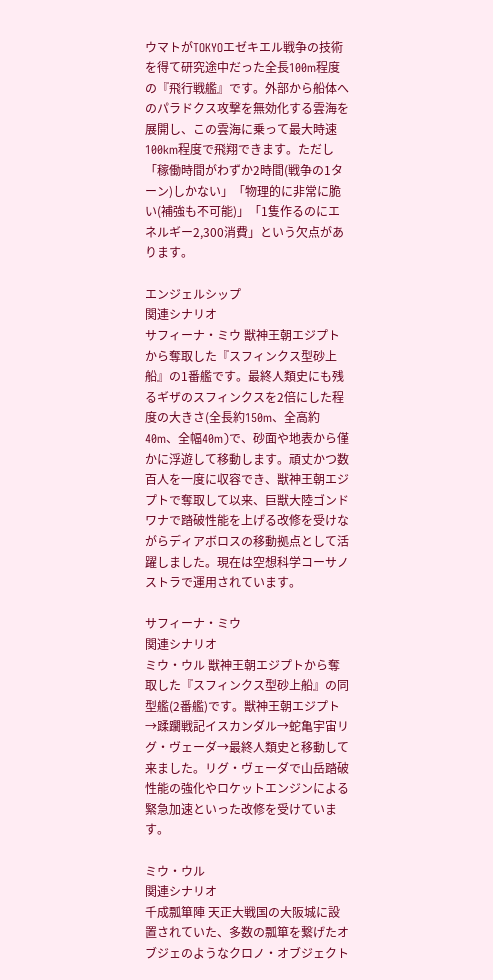ウマトがTOKYOエゼキエル戦争の技術を得て研究途中だった全長100m程度の『飛行戦艦』です。外部から船体へのパラドクス攻撃を無効化する雲海を展開し、この雲海に乗って最大時速100km程度で飛翔できます。ただし「稼働時間がわずか2時間(戦争の1ターン)しかない」「物理的に非常に脆い(補強も不可能)」「1隻作るのにエネルギー2,300消費」という欠点があります。

エンジェルシップ
関連シナリオ
サフィーナ・ミウ 獣神王朝エジプトから奪取した『スフィンクス型砂上船』の1番艦です。最終人類史にも残るギザのスフィンクスを2倍にした程度の大きさ(全長約150m、全高約40m、全幅40m)で、砂面や地表から僅かに浮遊して移動します。頑丈かつ数百人を一度に収容でき、獣神王朝エジプトで奪取して以来、巨獣大陸ゴンドワナで踏破性能を上げる改修を受けながらディアボロスの移動拠点として活躍しました。現在は空想科学コーサノストラで運用されています。

サフィーナ・ミウ
関連シナリオ
ミウ・ウル 獣神王朝エジプトから奪取した『スフィンクス型砂上船』の同型艦(2番艦)です。獣神王朝エジプト→蹂躙戦記イスカンダル→蛇亀宇宙リグ・ヴェーダ→最終人類史と移動して来ました。リグ・ヴェーダで山岳踏破性能の強化やロケットエンジンによる緊急加速といった改修を受けています。

ミウ・ウル
関連シナリオ
千成瓢箪陣 天正大戦国の大阪城に設置されていた、多数の瓢箪を繋げたオブジェのようなクロノ・オブジェクト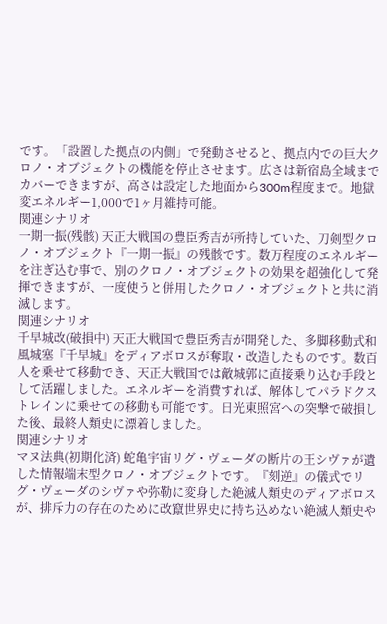です。「設置した拠点の内側」で発動させると、拠点内での巨大クロノ・オブジェクトの機能を停止させます。広さは新宿島全域までカバーできますが、高さは設定した地面から300m程度まで。地獄変エネルギー1,000で1ヶ月維持可能。
関連シナリオ
一期一振(残骸) 天正大戦国の豊臣秀吉が所持していた、刀剣型クロノ・オブジェクト『一期一振』の残骸です。数万程度のエネルギーを注ぎ込む事で、別のクロノ・オブジェクトの効果を超強化して発揮できますが、一度使うと併用したクロノ・オブジェクトと共に消滅します。
関連シナリオ
千早城改(破損中) 天正大戦国で豊臣秀吉が開発した、多脚移動式和風城塞『千早城』をディアボロスが奪取・改造したものです。数百人を乗せて移動でき、天正大戦国では敵城郭に直接乗り込む手段として活躍しました。エネルギーを消費すれば、解体してパラドクストレインに乗せての移動も可能です。日光東照宮への突撃で破損した後、最終人類史に漂着しました。
関連シナリオ
マヌ法典(初期化済) 蛇亀宇宙リグ・ヴェーダの断片の王シヴァが遺した情報端末型クロノ・オブジェクトです。『刻逆』の儀式でリグ・ヴェーダのシヴァや弥勒に変身した絶滅人類史のディアボロスが、排斥力の存在のために改竄世界史に持ち込めない絶滅人類史や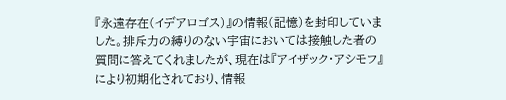『永遠存在(イデアロゴス)』の情報(記憶)を封印していました。排斥力の縛りのない宇宙においては接触した者の質問に答えてくれましたが、現在は『アイザック・アシモフ』により初期化されており、情報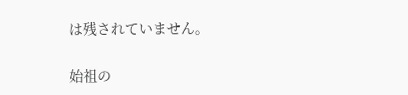は残されていません。

始祖の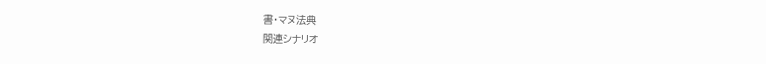書・マヌ法典
関連シナリオ